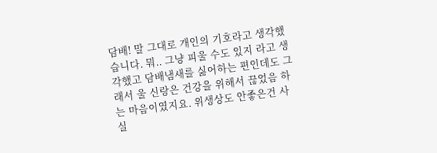담배! 말 그대로 개인의 기호라고 생각했습니다. 뭐.. 그냥 피울 수도 있지 라고 생각했고 담배냄새를 싫어하는 편인데도 그래서 울 신랑은 건강을 위해서 끊었음 하는 마음이였지요. 위생상도 안좋은건 사실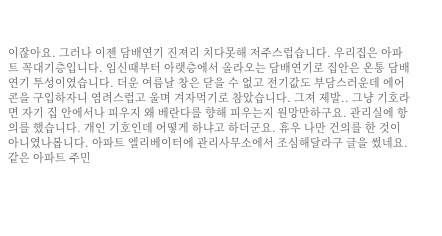이잖아요. 그러나 이젠 담배연기 진져리 치다못해 저주스럽습니다. 우리집은 아파트 꼭대기층입니다. 임신때부터 아랫층에서 올라오는 담배연기로 집안은 온통 담배연기 투성이였습니다. 더운 여름날 창은 닫을 수 없고 전기값도 부담스러운데 에어콘을 구입하자니 염려스럽고 울며 겨자먹기로 참았습니다. 그져 제발.. 그냥 기호라면 자기 집 안에서나 피우지 왜 베란다를 향해 피우는지 원망만하구요. 관리실에 항의를 했습니다. 개인 기호인데 어떻게 하냐고 하더군요. 휴우 나만 건의를 한 것이 아니였나봅니다. 아파트 엘리베이터에 관리사무소에서 조심해달라구 글을 썼네요. 같은 아파트 주민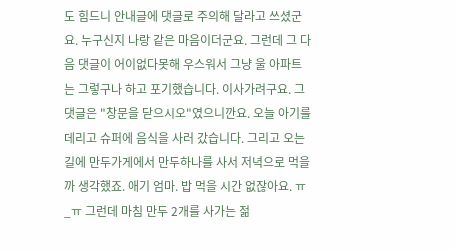도 힘드니 안내글에 댓글로 주의해 달라고 쓰셨군요. 누구신지 나랑 같은 마음이더군요. 그런데 그 다음 댓글이 어이없다못해 우스워서 그냥 울 아파트는 그렇구나 하고 포기했습니다. 이사가려구요. 그 댓글은 "창문을 닫으시오"였으니깐요. 오늘 아기를 데리고 슈퍼에 음식을 사러 갔습니다. 그리고 오는 길에 만두가게에서 만두하나를 사서 저녁으로 먹을까 생각했죠. 애기 엄마. 밥 먹을 시간 없잖아요. ㅠ_ㅠ 그런데 마침 만두 2개를 사가는 젊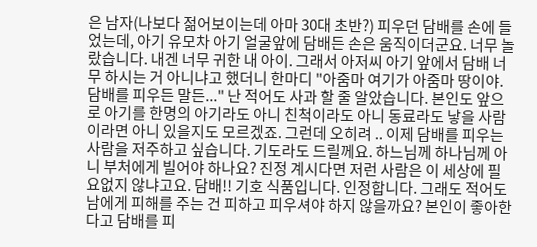은 남자(나보다 젊어보이는데 아마 30대 초반?) 피우던 담배를 손에 들었는데, 아기 유모차 아기 얼굴앞에 담배든 손은 움직이더군요. 너무 놀랐습니다. 내겐 너무 귀한 내 아이. 그래서 아저씨 아기 앞에서 담배 너무 하시는 거 아니냐고 했더니 한마디 "아줌마 여기가 아줌마 땅이야. 담배를 피우든 말든..." 난 적어도 사과 할 줄 알았습니다. 본인도 앞으로 아기를 한명의 아기라도 아니 친척이라도 아니 동료라도 낳을 사람이라면 아니 있을지도 모르겠죠. 그런데 오히려 .. 이제 담배를 피우는 사람을 저주하고 싶습니다. 기도라도 드릴께요. 하느님께 하나님께 아니 부처에게 빌어야 하나요? 진정 계시다면 저런 사람은 이 세상에 필요없지 않냐고요. 담배!! 기호 식품입니다. 인정합니다. 그래도 적어도 남에게 피해를 주는 건 피하고 피우셔야 하지 않을까요? 본인이 좋아한다고 담배를 피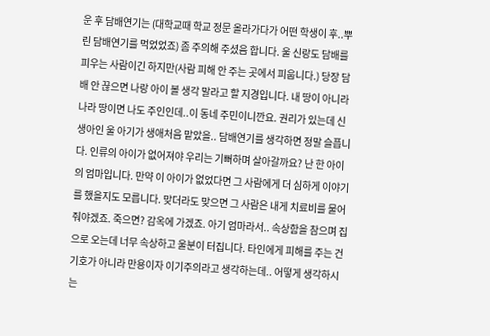운 후 담배연기는 (대학교때 학교 정문 올라가다가 어떤 학생이 후..뿌린 담배연기를 먹었었죠) 좀 주의해 주셨음 합니다. 울 신랑도 담배를 피우는 사람이긴 하지만(사람 피해 안 주는 곳에서 피웁니다.) 당장 담배 안 끊으면 나랑 아이 볼 생각 말라고 할 지경입니다. 내 땅이 아니라 나라 땅이면 나도 주인인데..이 동네 주민이니깐요. 권리가 있는데 신생아인 울 아기가 생애처음 맡았을.. 담배연기를 생각하면 정말 슬픕니다. 인류의 아이가 없어져야 우리는 기뻐하며 살아갈까요? 난 한 아이의 엄마입니다. 만약 이 아이가 없었다면 그 사람에게 더 심하게 이야기를 했을지도 모릅니다. 맞더라도 맞으면 그 사람은 내게 치료비를 물어줘야겠죠. 죽으면? 감옥에 가겠죠. 아기 엄마라서.. 속상함을 참으며 집으로 오는데 너무 속상하고 울분이 터집니다. 타인에게 피해를 주는 건 기호가 아니라 만용이자 이기주의라고 생각하는데.. 어떻게 생각하시는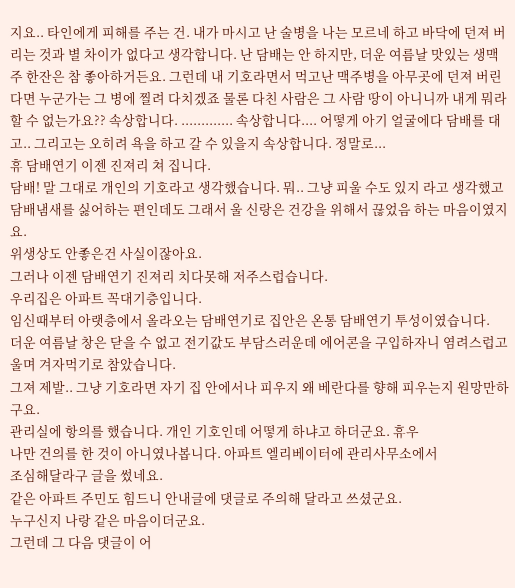지요.. 타인에게 피해를 주는 건. 내가 마시고 난 술병을 나는 모르네 하고 바닥에 던져 버리는 것과 별 차이가 없다고 생각합니다. 난 담배는 안 하지만, 더운 여름날 맛있는 생맥주 한잔은 참 좋아하거든요. 그런데 내 기호라면서 먹고난 맥주병을 아무곳에 던져 버린다면 누군가는 그 병에 찔려 다치겠죠 물론 다친 사람은 그 사람 땅이 아니니까 내게 뭐라 할 수 없는가요?? 속상합니다. ............. 속상합니다.... 어떻게 아기 얼굴에다 담배를 대고.. 그리고는 오히려 욕을 하고 갈 수 있을지 속상합니다. 정말로...
휴 담배연기 이젠 진져리 쳐 집니다.
담배! 말 그대로 개인의 기호라고 생각했습니다. 뭐.. 그냥 피울 수도 있지 라고 생각했고
담배냄새를 싫어하는 편인데도 그래서 울 신랑은 건강을 위해서 끊었음 하는 마음이였지요.
위생상도 안좋은건 사실이잖아요.
그러나 이젠 담배연기 진져리 치다못해 저주스럽습니다.
우리집은 아파트 꼭대기층입니다.
임신때부터 아랫층에서 올라오는 담배연기로 집안은 온통 담배연기 투성이였습니다.
더운 여름날 창은 닫을 수 없고 전기값도 부담스러운데 에어콘을 구입하자니 염려스럽고
울며 겨자먹기로 참았습니다.
그져 제발.. 그냥 기호라면 자기 집 안에서나 피우지 왜 베란다를 향해 피우는지 원망만하구요.
관리실에 항의를 했습니다. 개인 기호인데 어떻게 하냐고 하더군요. 휴우
나만 건의를 한 것이 아니였나봅니다. 아파트 엘리베이터에 관리사무소에서
조심해달라구 글을 썼네요.
같은 아파트 주민도 힘드니 안내글에 댓글로 주의해 달라고 쓰셨군요.
누구신지 나랑 같은 마음이더군요.
그런데 그 다음 댓글이 어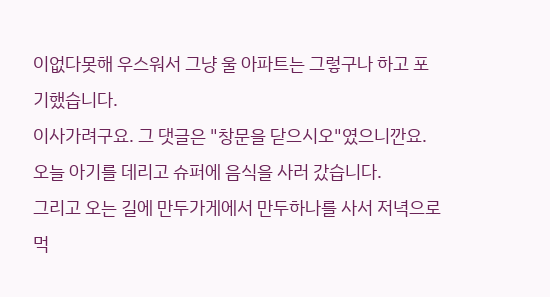이없다못해 우스워서 그냥 울 아파트는 그렇구나 하고 포기했습니다.
이사가려구요. 그 댓글은 "창문을 닫으시오"였으니깐요.
오늘 아기를 데리고 슈퍼에 음식을 사러 갔습니다.
그리고 오는 길에 만두가게에서 만두하나를 사서 저녁으로 먹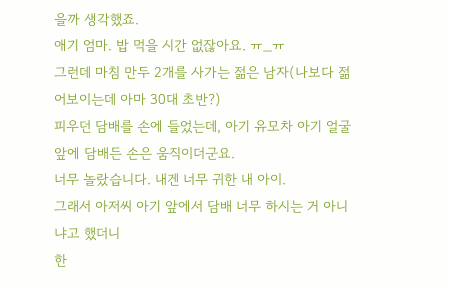을까 생각했죠.
애기 엄마. 밥 먹을 시간 없잖아요. ㅠ_ㅠ
그런데 마침 만두 2개를 사가는 젊은 남자(나보다 젊어보이는데 아마 30대 초반?)
피우던 담배를 손에 들었는데, 아기 유모차 아기 얼굴앞에 담배든 손은 움직이더군요.
너무 놀랐습니다. 내겐 너무 귀한 내 아이.
그래서 아저씨 아기 앞에서 담배 너무 하시는 거 아니냐고 했더니
한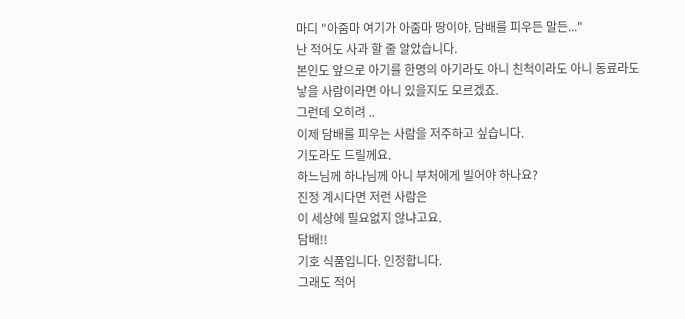마디 "아줌마 여기가 아줌마 땅이야. 담배를 피우든 말든..."
난 적어도 사과 할 줄 알았습니다.
본인도 앞으로 아기를 한명의 아기라도 아니 친척이라도 아니 동료라도
낳을 사람이라면 아니 있을지도 모르겠죠.
그런데 오히려 ..
이제 담배를 피우는 사람을 저주하고 싶습니다.
기도라도 드릴께요.
하느님께 하나님께 아니 부처에게 빌어야 하나요?
진정 계시다면 저런 사람은
이 세상에 필요없지 않냐고요.
담배!!
기호 식품입니다. 인정합니다.
그래도 적어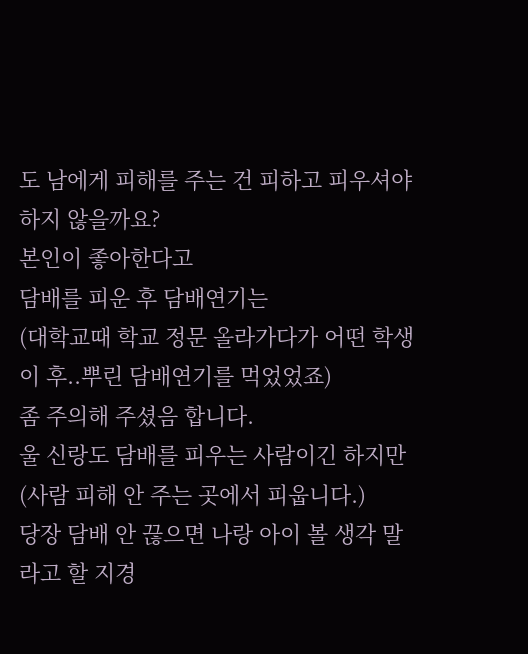도 남에게 피해를 주는 건 피하고 피우셔야 하지 않을까요?
본인이 좋아한다고
담배를 피운 후 담배연기는
(대학교때 학교 정문 올라가다가 어떤 학생이 후..뿌린 담배연기를 먹었었죠)
좀 주의해 주셨음 합니다.
울 신랑도 담배를 피우는 사람이긴 하지만(사람 피해 안 주는 곳에서 피웁니다.)
당장 담배 안 끊으면 나랑 아이 볼 생각 말라고 할 지경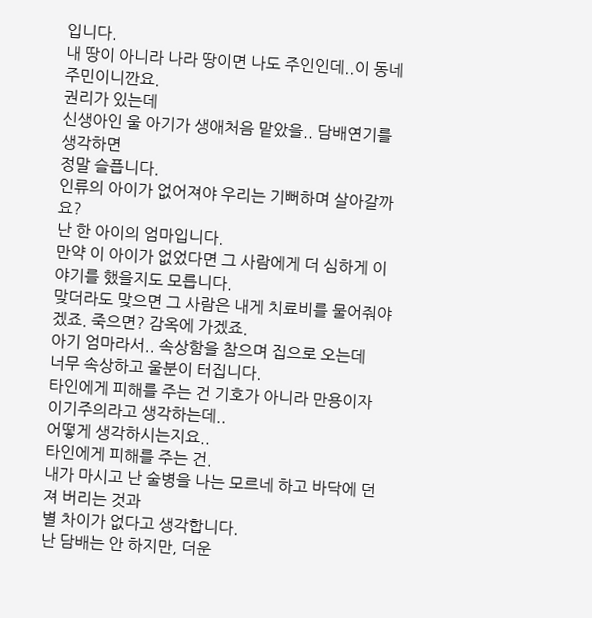입니다.
내 땅이 아니라 나라 땅이면 나도 주인인데..이 동네 주민이니깐요.
권리가 있는데
신생아인 울 아기가 생애처음 맡았을.. 담배연기를 생각하면
정말 슬픕니다.
인류의 아이가 없어져야 우리는 기뻐하며 살아갈까요?
난 한 아이의 엄마입니다.
만약 이 아이가 없었다면 그 사람에게 더 심하게 이야기를 했을지도 모릅니다.
맞더라도 맞으면 그 사람은 내게 치료비를 물어줘야겠죠. 죽으면? 감옥에 가겠죠.
아기 엄마라서.. 속상함을 참으며 집으로 오는데
너무 속상하고 울분이 터집니다.
타인에게 피해를 주는 건 기호가 아니라 만용이자 이기주의라고 생각하는데..
어떻게 생각하시는지요..
타인에게 피해를 주는 건.
내가 마시고 난 술병을 나는 모르네 하고 바닥에 던져 버리는 것과
별 차이가 없다고 생각합니다.
난 담배는 안 하지만, 더운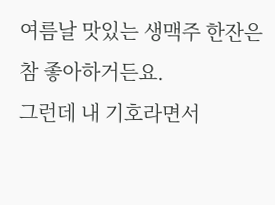여름날 맛있는 생맥주 한잔은 참 좋아하거든요.
그런데 내 기호라면서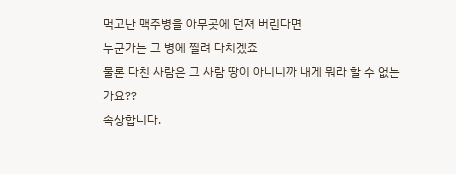먹고난 맥주병을 아무곳에 던져 버린다면
누군가는 그 병에 찔려 다치겠죠
물론 다친 사람은 그 사람 땅이 아니니까 내게 뭐라 할 수 없는가요??
속상합니다.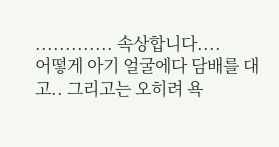............. 속상합니다....
어떻게 아기 얼굴에다 담배를 대고.. 그리고는 오히려 욕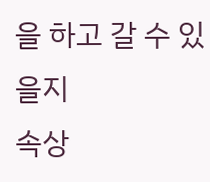을 하고 갈 수 있을지
속상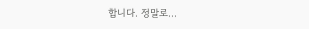합니다. 정말로...